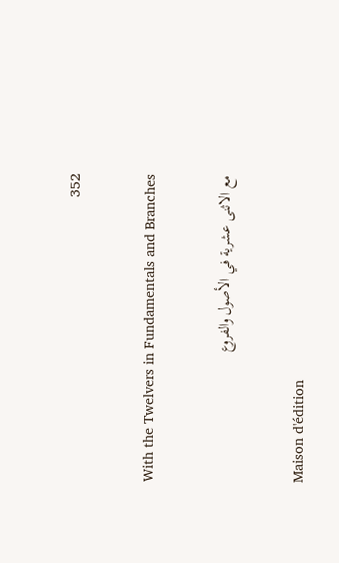352

With the Twelvers in Fundamentals and Branches

مع الاثنى عشرية في الأصول والفروع

Maison d'édition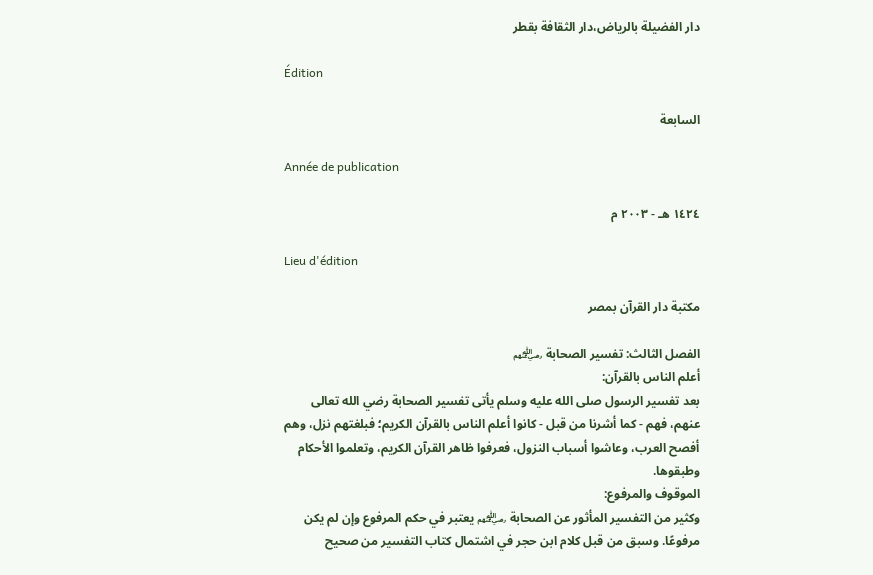دار الفضيلة بالرياض،دار الثقافة بقطر

Édition

السابعة

Année de publication

١٤٢٤ هـ - ٢٠٠٣ م

Lieu d'édition

مكتبة دار القرآن بمصر

الفصل الثالث: تفسير الصحابة ﵃
أعلم الناس بالقرآن:
بعد تفسير الرسول صلى الله عليه وسلم يأتى تفسير الصحابة رضي الله تعالى عنهم، فهم - كما أشرنا من قبل - كانوا أعلم الناس بالقرآن الكريم؛ فبلغتهم نزل، وهم أفصح العرب، وعاشوا أسباب النزول، فعرفوا ظاهر القرآن الكريم، وتعلموا الأحكام وطبقوها.
الموقوف والمرفوع:
وكثير من التفسير المأثور عن الصحابة ﵃ يعتبر في حكم المرفوع وإن لم يكن مرفوعًا. وسبق من قبل كلام ابن حجر في اشتمال كتاب التفسير من صحيح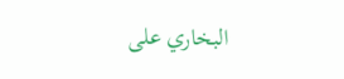البخاري على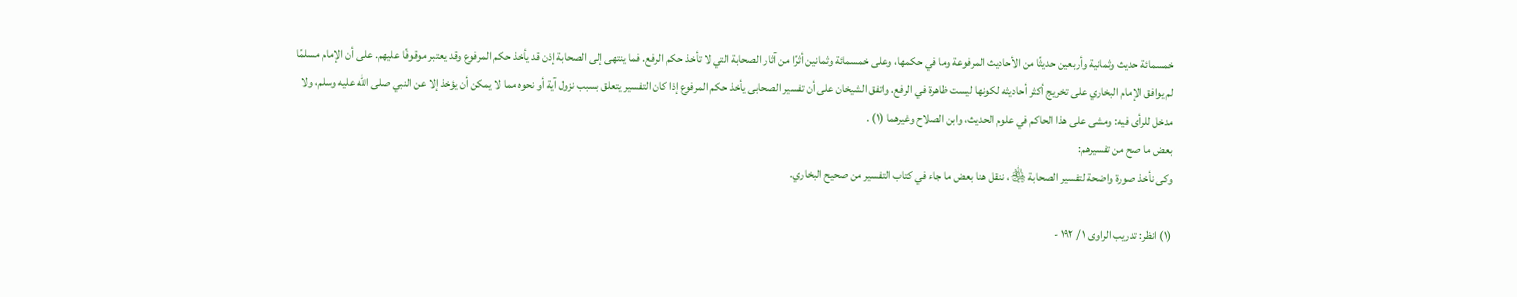خمسمائة حديث وثمانية وأربعين حديثًا من الأحاديث المرفوعة وما في حكمها، وعلى خمسمائة وثمانين أثرًا من آثار الصحابة التي لا تأخذ حكم الرفع. فما ينتهى إلى الصحابة إذن قد يأخذ حكم المرفوع وقد يعتبر موقوفًا عليهم. على أن الإمام مسلمًا لم يوافق الإمام البخاري على تخريج أكثر أحاديثه لكونها ليست ظاهرة في الرفع. واتفق الشيخان على أن تفسير الصحابى يأخذ حكم المرفوع إذا كان التفسير يتعلق بسبب نزول آية أو نحوه مما لا يمكن أن يؤخذ إلا عن النبي صلى الله عليه وسلم، ولا مدخل للرأى فيه: ومشى على هذا الحاكم في علوم الحديث، وابن الصلاح وغيرهما (١) .
بعض ما صح من تفسيرهم:
وكى نأخذ صورة واضحة لتفسير الصحابة ﵃، ننقل هنا بعض ما جاء في كتاب التفسير من صحيح البخاري.

(١) انظر: تدريب الراوى ١ / ١٩٢ -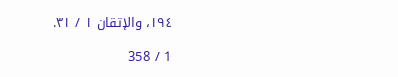١٩٤، والإتقان ١ / ٣١.

1 / 358